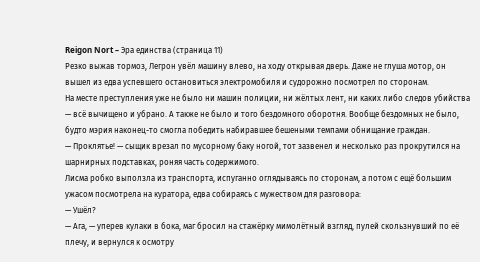Reigon Nort – Эра единства (страница 11)
Резко выжав тормоз, Легрон увёл машину влево, на ходу открывая дверь. Даже не глуша мотор, он вышел из едва успевшего остановиться электромобиля и судорожно посмотрел по сторонам.
На месте преступления уже не было ни машин полиции, ни жёлтых лент, ни каких либо следов убийства — всё вычищено и убрано. А также не было и того бездомного оборотня. Вообще бездомных не было, будто мэрия наконец-то смогла победить набиравшее бешеными темпами обнищание граждан.
— Проклятье! — сыщик врезал по мусорному баку ногой, тот зазвенел и несколько раз прокрутился на шарнирных подставках, роняя часть содержимого.
Лисма робко выползла из транспорта, испуганно оглядываясь по сторонам, а потом с ещё большим ужасом посмотрела на куратора, едва собираясь с мужеством для разговора:
— Ушёл?
— Ага, — уперев кулаки в бока, маг бросил на стажёрку мимолётный взгляд, пулей скользнувший по её плечу, и вернулся к осмотру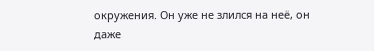окружения. Он уже не злился на неё, он даже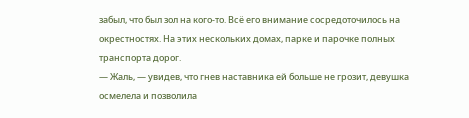забыл, что был зол на кого-то. Всё его внимание сосредоточилось на окрестностях. На этих нескольких домах, парке и парочке полных транспорта дорог.
— Жаль, — увидев, что гнев наставника ей больше не грозит, девушка осмелела и позволила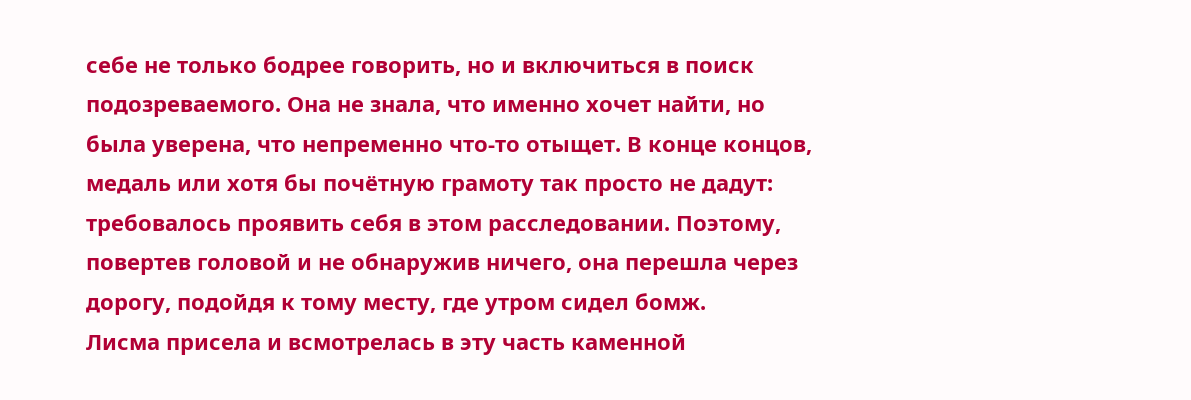себе не только бодрее говорить, но и включиться в поиск подозреваемого. Она не знала, что именно хочет найти, но была уверена, что непременно что-то отыщет. В конце концов, медаль или хотя бы почётную грамоту так просто не дадут: требовалось проявить себя в этом расследовании. Поэтому, повертев головой и не обнаружив ничего, она перешла через дорогу, подойдя к тому месту, где утром сидел бомж.
Лисма присела и всмотрелась в эту часть каменной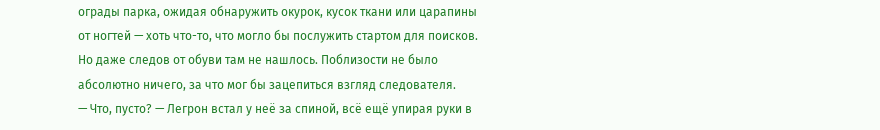ограды парка, ожидая обнаружить окурок, кусок ткани или царапины от ногтей — хоть что-то, что могло бы послужить стартом для поисков. Но даже следов от обуви там не нашлось. Поблизости не было абсолютно ничего, за что мог бы зацепиться взгляд следователя.
— Что, пусто? — Легрон встал у неё за спиной, всё ещё упирая руки в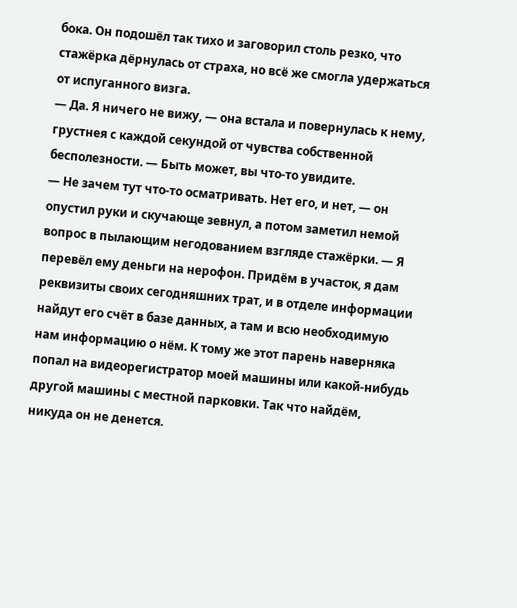бока. Он подошёл так тихо и заговорил столь резко, что стажёрка дёрнулась от страха, но всё же смогла удержаться от испуганного визга.
— Да. Я ничего не вижу, — она встала и повернулась к нему, грустнея с каждой секундой от чувства собственной бесполезности. — Быть может, вы что-то увидите.
— Не зачем тут что-то осматривать. Нет его, и нет, — он опустил руки и скучающе зевнул, а потом заметил немой вопрос в пылающим негодованием взгляде стажёрки. — Я перевёл ему деньги на нерофон. Придём в участок, я дам реквизиты своих сегодняшних трат, и в отделе информации найдут его счёт в базе данных, а там и всю необходимую нам информацию о нём. К тому же этот парень наверняка попал на видеорегистратор моей машины или какой-нибудь другой машины с местной парковки. Так что найдём, никуда он не денется.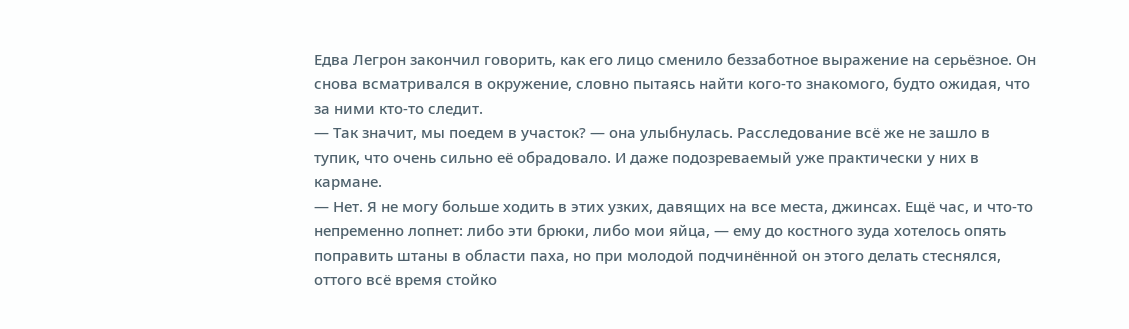Едва Легрон закончил говорить, как его лицо сменило беззаботное выражение на серьёзное. Он снова всматривался в окружение, словно пытаясь найти кого-то знакомого, будто ожидая, что за ними кто-то следит.
— Так значит, мы поедем в участок? — она улыбнулась. Расследование всё же не зашло в тупик, что очень сильно её обрадовало. И даже подозреваемый уже практически у них в кармане.
— Нет. Я не могу больше ходить в этих узких, давящих на все места, джинсах. Ещё час, и что-то непременно лопнет: либо эти брюки, либо мои яйца, — ему до костного зуда хотелось опять поправить штаны в области паха, но при молодой подчинённой он этого делать стеснялся, оттого всё время стойко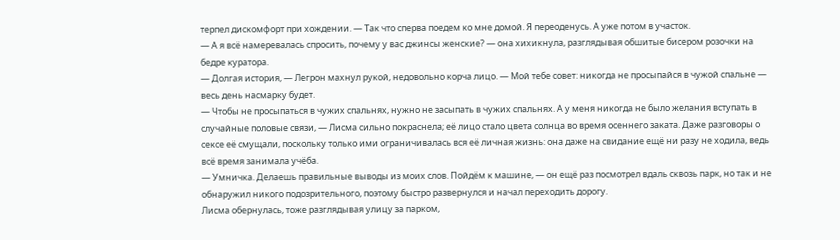терпел дискомфорт при хождении. — Так что сперва поедем ко мне домой. Я переоденусь. А уже потом в участок.
— А я всё намеревалась спросить, почему у вас джинсы женские? — она хихикнула, разглядывая обшитые бисером розочки на бедре куратора.
— Долгая история, — Легрон махнул рукой, недовольно корча лицо. — Мой тебе совет: никогда не просыпайся в чужой спальне — весь день насмарку будет.
— Чтобы не просыпаться в чужих спальнях, нужно не засыпать в чужих спальнях. А у меня никогда не было желания вступать в случайные половые связи, — Лисма сильно покраснела; её лицо стало цвета солнца во время осеннего заката. Даже разговоры о сексе её смущали, поскольку только ими ограничивалась вся её личная жизнь: она даже на свидание ещё ни разу не ходила, ведь всё время занимала учёба.
— Умничка. Делаешь правильные выводы из моих слов. Пойдём к машине, — он ещё раз посмотрел вдаль сквозь парк, но так и не обнаружил никого подозрительного, поэтому быстро развернулся и начал переходить дорогу.
Лисма обернулась, тоже разглядывая улицу за парком,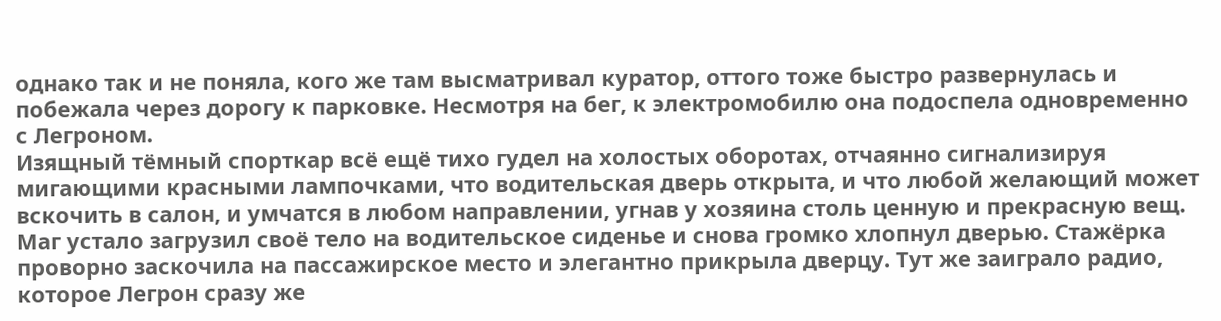однако так и не поняла, кого же там высматривал куратор, оттого тоже быстро развернулась и побежала через дорогу к парковке. Несмотря на бег, к электромобилю она подоспела одновременно с Легроном.
Изящный тёмный спорткар всё ещё тихо гудел на холостых оборотах, отчаянно сигнализируя мигающими красными лампочками, что водительская дверь открыта, и что любой желающий может вскочить в салон, и умчатся в любом направлении, угнав у хозяина столь ценную и прекрасную вещ.
Маг устало загрузил своё тело на водительское сиденье и снова громко хлопнул дверью. Стажёрка проворно заскочила на пассажирское место и элегантно прикрыла дверцу. Тут же заиграло радио, которое Легрон сразу же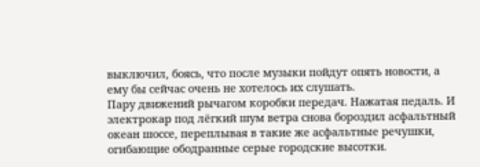выключил, боясь, что после музыки пойдут опять новости, а ему бы сейчас очень не хотелось их слушать.
Пару движений рычагом коробки передач. Нажатая педаль. И электрокар под лёгкий шум ветра снова бороздил асфальтный океан шоссе, переплывая в такие же асфальтные речушки, огибающие ободранные серые городские высотки.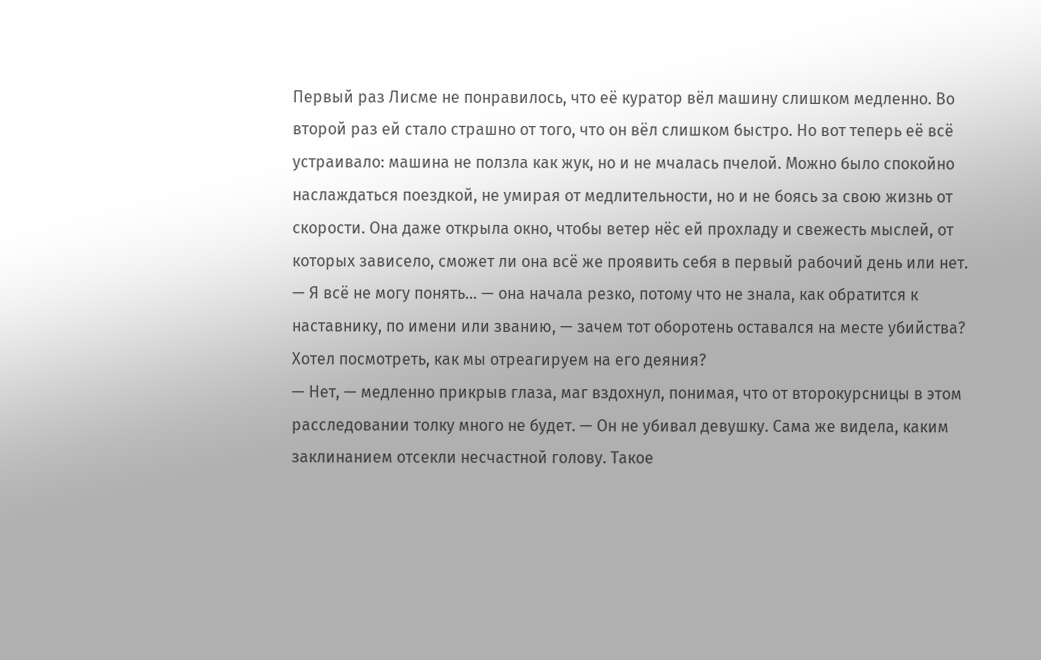Первый раз Лисме не понравилось, что её куратор вёл машину слишком медленно. Во второй раз ей стало страшно от того, что он вёл слишком быстро. Но вот теперь её всё устраивало: машина не ползла как жук, но и не мчалась пчелой. Можно было спокойно наслаждаться поездкой, не умирая от медлительности, но и не боясь за свою жизнь от скорости. Она даже открыла окно, чтобы ветер нёс ей прохладу и свежесть мыслей, от которых зависело, сможет ли она всё же проявить себя в первый рабочий день или нет.
— Я всё не могу понять… — она начала резко, потому что не знала, как обратится к наставнику, по имени или званию, — зачем тот оборотень оставался на месте убийства? Хотел посмотреть, как мы отреагируем на его деяния?
— Нет, — медленно прикрыв глаза, маг вздохнул, понимая, что от второкурсницы в этом расследовании толку много не будет. — Он не убивал девушку. Сама же видела, каким заклинанием отсекли несчастной голову. Такое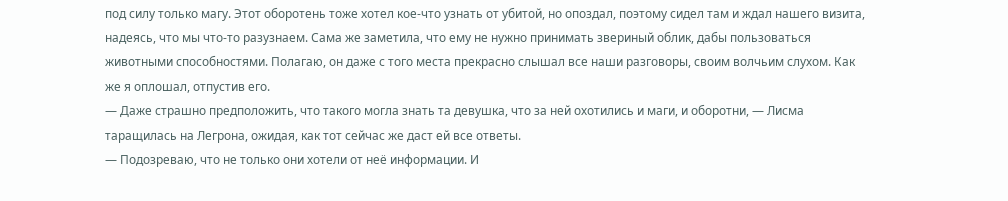под силу только магу. Этот оборотень тоже хотел кое-что узнать от убитой, но опоздал, поэтому сидел там и ждал нашего визита, надеясь, что мы что-то разузнаем. Сама же заметила, что ему не нужно принимать звериный облик, дабы пользоваться животными способностями. Полагаю, он даже с того места прекрасно слышал все наши разговоры, своим волчьим слухом. Как же я оплошал, отпустив его.
— Даже страшно предположить, что такого могла знать та девушка, что за ней охотились и маги, и оборотни, — Лисма таращилась на Легрона, ожидая, как тот сейчас же даст ей все ответы.
— Подозреваю, что не только они хотели от неё информации. И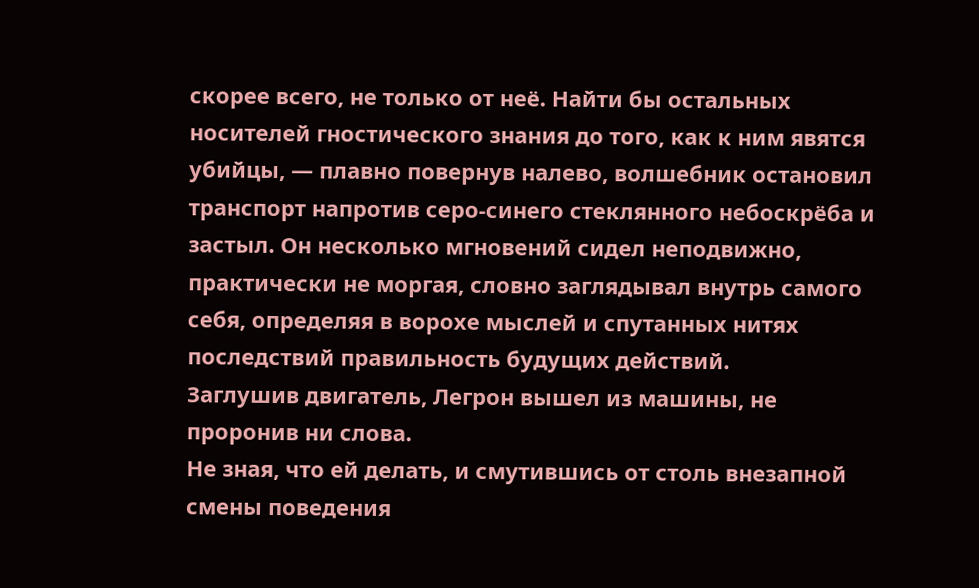скорее всего, не только от неё. Найти бы остальных носителей гностического знания до того, как к ним явятся убийцы, — плавно повернув налево, волшебник остановил транспорт напротив серо-синего стеклянного небоскрёба и застыл. Он несколько мгновений сидел неподвижно, практически не моргая, словно заглядывал внутрь самого себя, определяя в ворохе мыслей и спутанных нитях последствий правильность будущих действий.
Заглушив двигатель, Легрон вышел из машины, не проронив ни слова.
Не зная, что ей делать, и смутившись от столь внезапной смены поведения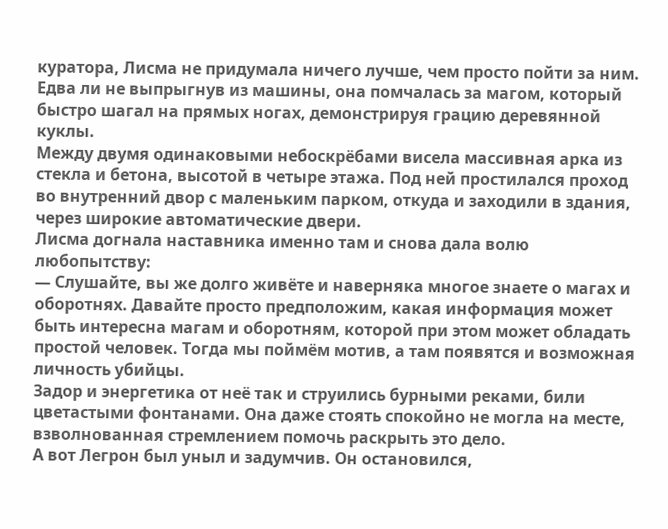куратора, Лисма не придумала ничего лучше, чем просто пойти за ним. Едва ли не выпрыгнув из машины, она помчалась за магом, который быстро шагал на прямых ногах, демонстрируя грацию деревянной куклы.
Между двумя одинаковыми небоскрёбами висела массивная арка из стекла и бетона, высотой в четыре этажа. Под ней простилался проход во внутренний двор с маленьким парком, откуда и заходили в здания, через широкие автоматические двери.
Лисма догнала наставника именно там и снова дала волю любопытству:
— Слушайте, вы же долго живёте и наверняка многое знаете о магах и оборотнях. Давайте просто предположим, какая информация может быть интересна магам и оборотням, которой при этом может обладать простой человек. Тогда мы поймём мотив, а там появятся и возможная личность убийцы.
Задор и энергетика от неё так и струились бурными реками, били цветастыми фонтанами. Она даже стоять спокойно не могла на месте, взволнованная стремлением помочь раскрыть это дело.
А вот Легрон был уныл и задумчив. Он остановился,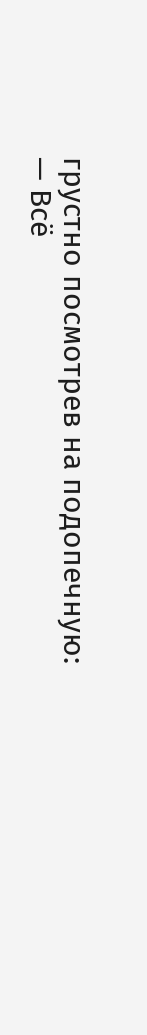грустно посмотрев на подопечную:
— Всё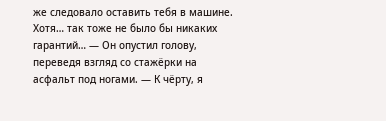же следовало оставить тебя в машине. Хотя… так тоже не было бы никаких гарантий… — Он опустил голову, переведя взгляд со стажёрки на асфальт под ногами. — К чёрту, я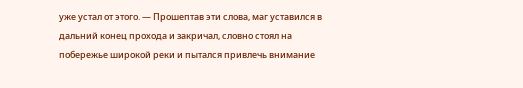уже устал от этого. — Прошептав эти слова, маг уставился в дальний конец прохода и закричал, словно стоял на побережье широкой реки и пытался привлечь внимание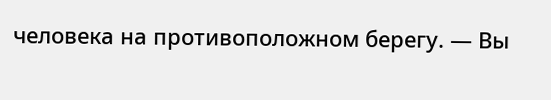человека на противоположном берегу. — Вы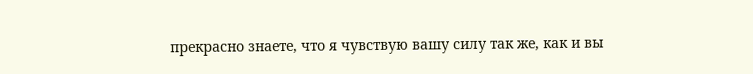прекрасно знаете, что я чувствую вашу силу так же, как и вы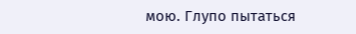мою. Глупо пытаться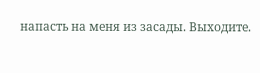напасть на меня из засады. Выходите.